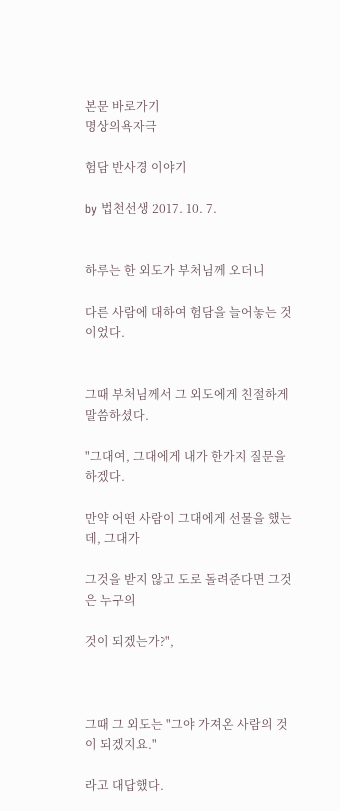본문 바로가기
명상의욕자극

험담 반사경 이야기

by 법천선생 2017. 10. 7.


하루는 한 외도가 부처님께 오더니

다른 사람에 대하여 험담을 늘어놓는 것이었다.


그때 부처님께서 그 외도에게 친절하게 말씀하셨다.

"그대여, 그대에게 내가 한가지 질문을 하겠다.

만약 어떤 사람이 그대에게 선물을 했는데, 그대가

그것을 받지 않고 도로 돌려준다면 그것은 누구의

것이 되겠는가?",



그때 그 외도는 "그야 가져온 사람의 것이 되겠지요."

라고 대답했다.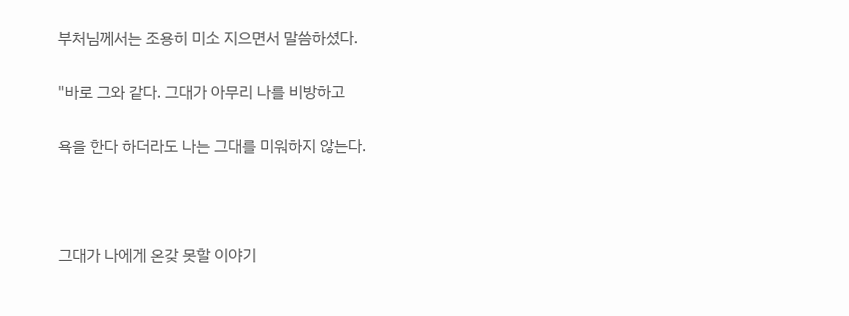부처님께서는 조용히 미소 지으면서 말씀하셨다.

"바로 그와 같다. 그대가 아무리 나를 비방하고

욕을 한다 하더라도 나는 그대를 미워하지 않는다.



그대가 나에게 온갖 못할 이야기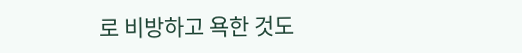로 비방하고 욕한 것도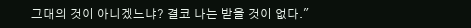그대의 것이 아니겠느냐? 결코 나는 받을 것이 없다."